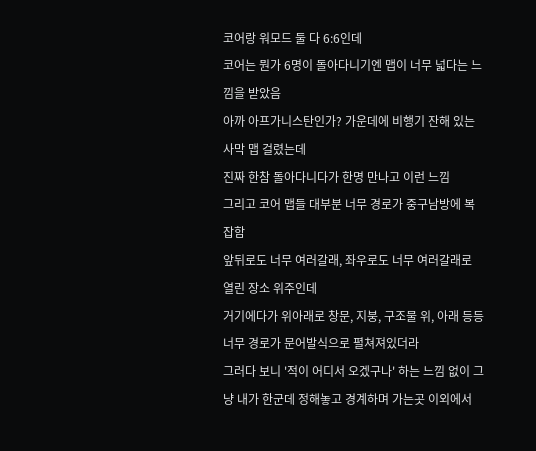코어랑 워모드 둘 다 6:6인데
코어는 뭔가 6명이 돌아다니기엔 맵이 너무 넓다는 느낌을 받았음
아까 아프가니스탄인가? 가운데에 비행기 잔해 있는 사막 맵 걸렸는데
진짜 한참 돌아다니다가 한명 만나고 이런 느낌
그리고 코어 맵들 대부분 너무 경로가 중구남방에 복잡함
앞뒤로도 너무 여러갈래, 좌우로도 너무 여러갈래로 열린 장소 위주인데
거기에다가 위아래로 창문, 지붕, 구조물 위, 아래 등등 너무 경로가 문어발식으로 펼쳐져있더라
그러다 보니 '적이 어디서 오겠구나' 하는 느낌 없이 그냥 내가 한군데 정해놓고 경계하며 가는곳 이외에서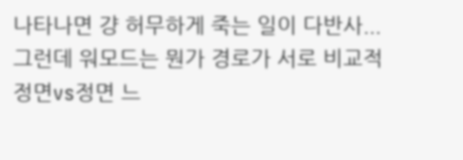나타나면 걍 허무하게 죽는 일이 다반사...
그런데 워모드는 뭔가 경로가 서로 비교적 정면vs정면 느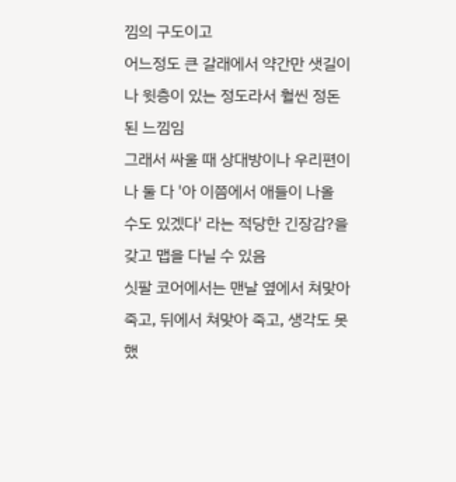낌의 구도이고
어느정도 큰 갈래에서 약간만 샛길이나 윗층이 있는 정도라서 훨씬 정돈된 느낌임
그래서 싸울 때 상대방이나 우리편이나 둘 다 '아 이쯤에서 애들이 나올 수도 있겠다' 라는 적당한 긴장감?을 갖고 맵을 다닐 수 있음
싯팔 코어에서는 맨날 옆에서 쳐맞아 죽고, 뒤에서 쳐맞아 죽고, 생각도 못했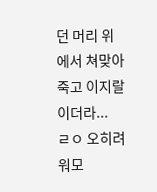던 머리 위에서 쳐맞아 죽고 이지랄이더라...
ㄹㅇ 오히려 워모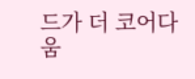드가 더 코어다움